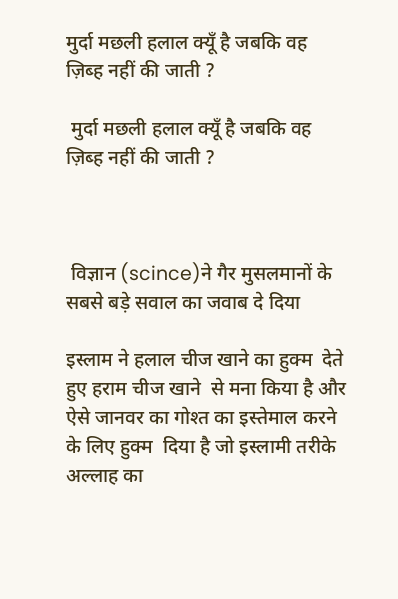मुर्दा मछली हलाल क्यूँ है जबकि वह ज़िब्ह नहीं की जाती ?

 मुर्दा मछली हलाल क्यूँ है जबकि वह ज़िब्ह नहीं की जाती ?



 विज्ञान (scince)ने गैर मुसलमानों के सबसे बड़े सवाल का जवाब दे दिया

इस्लाम ने हलाल चीज खाने का हुक्म  देते हुए हराम चीज खाने  से मना किया है और ऐसे जानवर का गोश्त का इस्तेमाल करने के लिए हुक्म  दिया है जो इस्लामी तरीके अल्लाह का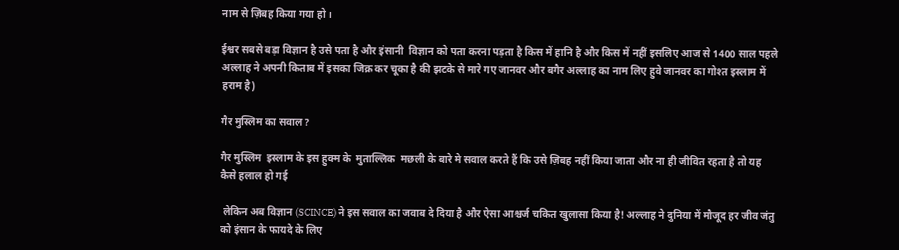नाम से ज़िबह किया गया हो।

ईश्वर सबसे बड़ा विज्ञान है उसे पता है और इंसानी  विज्ञान को पता करना पड़ता है किस में हानि है और किस में नहीं इसलिए आज से 1400 साल पहले अल्लाह ने अपनी किताब में इसका जिक्र कर चूका है की झटके से मारे गए जानवर और बगैर अल्लाह का नाम लिए हुवे जानवर का गोश्त इस्लाम में हराम है)

गैर मुस्लिम का सवाल?

गैर मुस्लिम  इस्लाम के इस हुक्म के  मुताल्लिक  मछली के बारे मे सवाल करते हैं कि उसे ज़िबह नहीं किया जाता और ना ही जीवित रहता है तो यह कैसे हलाल हो गई

 लेकिन अब विज्ञान (SCINCE) ने इस सवाल का जवाब दे दिया है और ऐसा आश्चर्ज चकित खुलासा किया है! अल्लाह ने दुनिया में मौजूद हर जीव जंतु  को इंसान के फायदे के लिए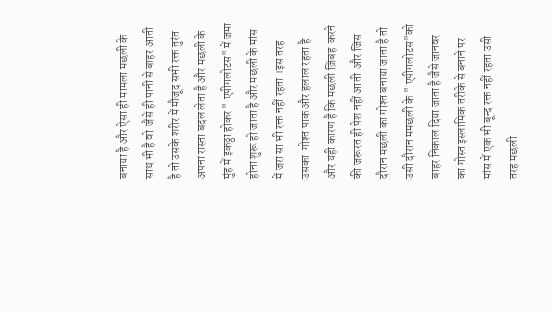बनाया है और ऐसा ही मामला मछली के साथ भी है वो  जैसे ही पानी से बाहर आती है तो उसके शरीर में मौजूद सभी रक्त तुरंत अपना रास्ता बदल लेता है और मछली के मुंह में इकठ्ठा होकर " एपीगलोटस" में जमा होना शुरू हो जाता है और मछली के मांस में जरा सा भी रक्त नहीं रहता ।इस तरह  उसका  गोश्त पाक और हलाल रहता है और यही कारण है कि मछली ज़िबह  करने की जरूरत ही पेश नहीं आती  और जिस दौरान मछली का गोश्त बनाया जाता है तो उसी दौरान ममछली के " एपीगलोटस"को बाहर निकाल दिया जाता है जैसे जानवर का गोस्त इस्लामिक तरीके से बनाने पर मांस में एक भी बून्द रक्त नहीं रहता उसी तरह मछली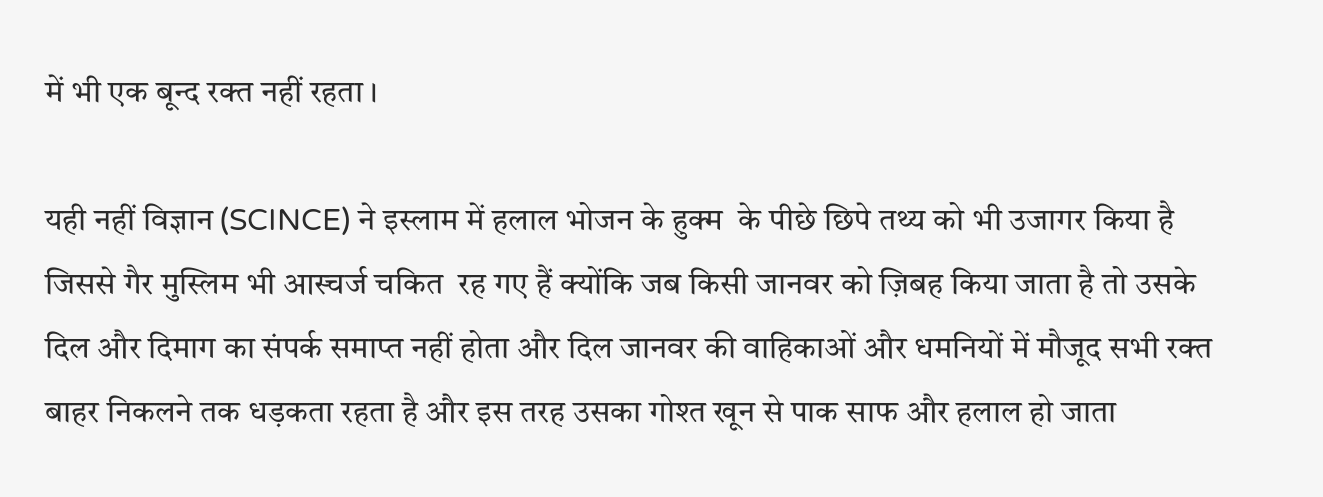में भी एक बून्द रक्त नहीं रहता ।

यही नहीं विज्ञान (SCINCE) ने इस्लाम में हलाल भोजन के हुक्म  के पीछे छिपे तथ्य को भी उजागर किया है जिससे गैर मुस्लिम भी आस्चर्ज चकित  रह गए हैं क्योंकि जब किसी जानवर को ज़िबह किया जाता है तो उसके दिल और दिमाग का संपर्क समाप्त नहीं होता और दिल जानवर की वाहिकाओं और धमनियों में मौजूद सभी रक्त बाहर निकलने तक धड़कता रहता है और इस तरह उसका गोश्त खून से पाक साफ और हलाल हो जाता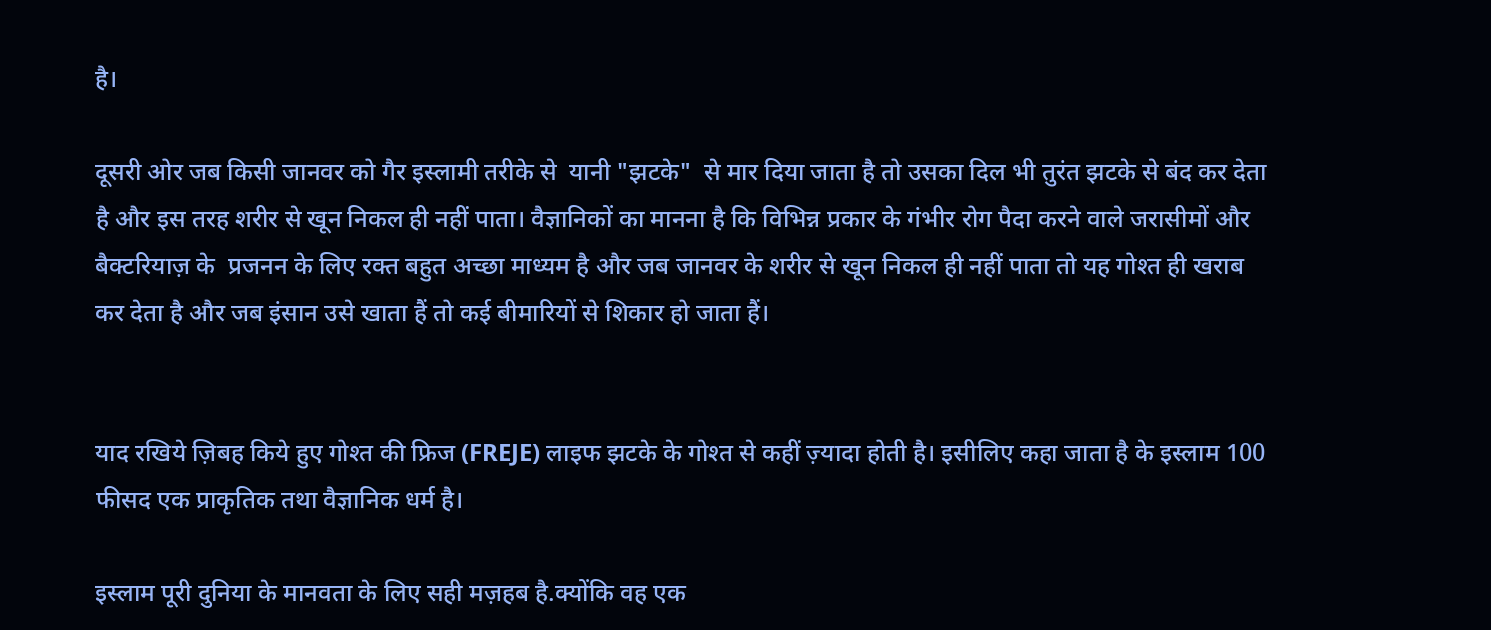है।

दूसरी ओर जब किसी जानवर को गैर इस्लामी तरीके से  यानी "झटके"  से मार दिया जाता है तो उसका दिल भी तुरंत झटके से बंद कर देता है और इस तरह शरीर से खून निकल ही नहीं पाता। वैज्ञानिकों का मानना है कि विभिन्न प्रकार के गंभीर रोग पैदा करने वाले जरासीमों और बैक्टरियाज़ के  प्रजनन के लिए रक्त बहुत अच्छा माध्यम है और जब जानवर के शरीर से खून निकल ही नहीं पाता तो यह गोश्त ही खराब कर देता है और जब इंसान उसे खाता हैं तो कई बीमारियों से शिकार हो जाता हैं।


याद रखिये ज़िबह किये हुए गोश्त की फ्रिज (FREJE) लाइफ झटके के गोश्त से कहीं ज़्यादा होती है। इसीलिए कहा जाता है के इस्लाम 100 फीसद एक प्राकृतिक तथा वैज्ञानिक धर्म है।

इस्लाम पूरी दुनिया के मानवता के लिए सही मज़हब है.क्योंकि वह एक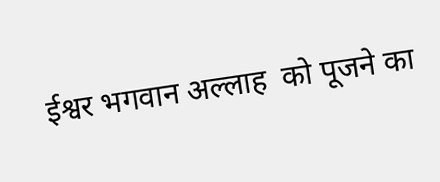ईश्वर भगवान अल्लाह  को पूजने का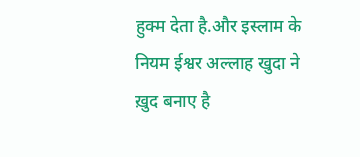हुक्म देता है.और इस्लाम के  नियम ईश्वर अल्लाह खुदा ने ख़ुद बनाए है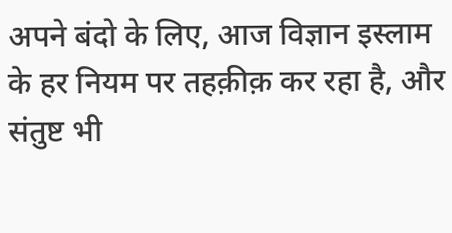अपने बंदो के लिए, आज विज्ञान इस्लाम के हर नियम पर तहक़ीक़ कर रहा है, और संतुष्ट भी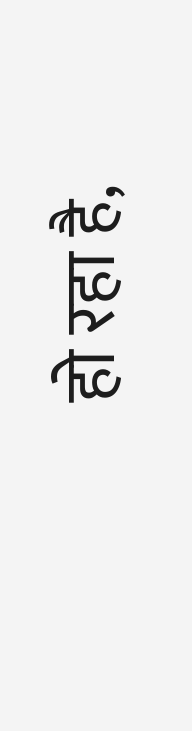हो रहा है,